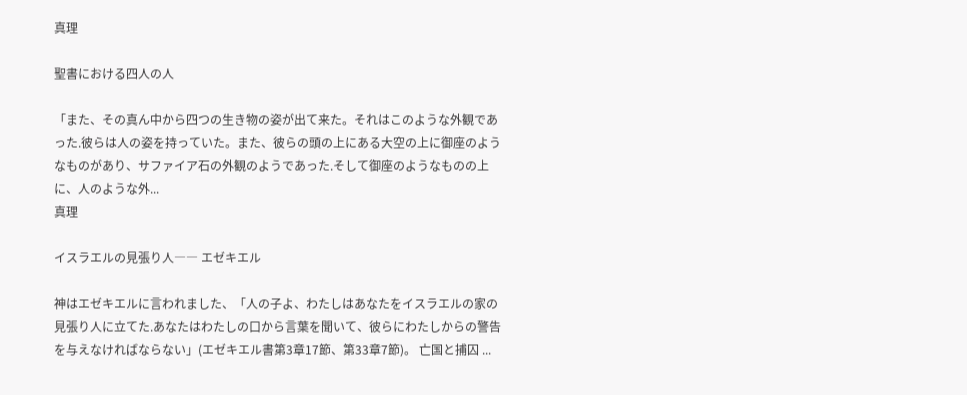真理

聖書における四人の人

「また、その真ん中から四つの生き物の姿が出て来た。それはこのような外観であった.彼らは人の姿を持っていた。また、彼らの頭の上にある大空の上に御座のようなものがあり、サファイア石の外観のようであった.そして御座のようなものの上に、人のような外...
真理

イスラエルの見張り人―― エゼキエル

神はエゼキエルに言われました、「人の子よ、わたしはあなたをイスラエルの家の見張り人に立てた.あなたはわたしの口から言葉を聞いて、彼らにわたしからの警告を与えなければならない」(エゼキエル書第3章17節、第33章7節)。 亡国と捕囚 ...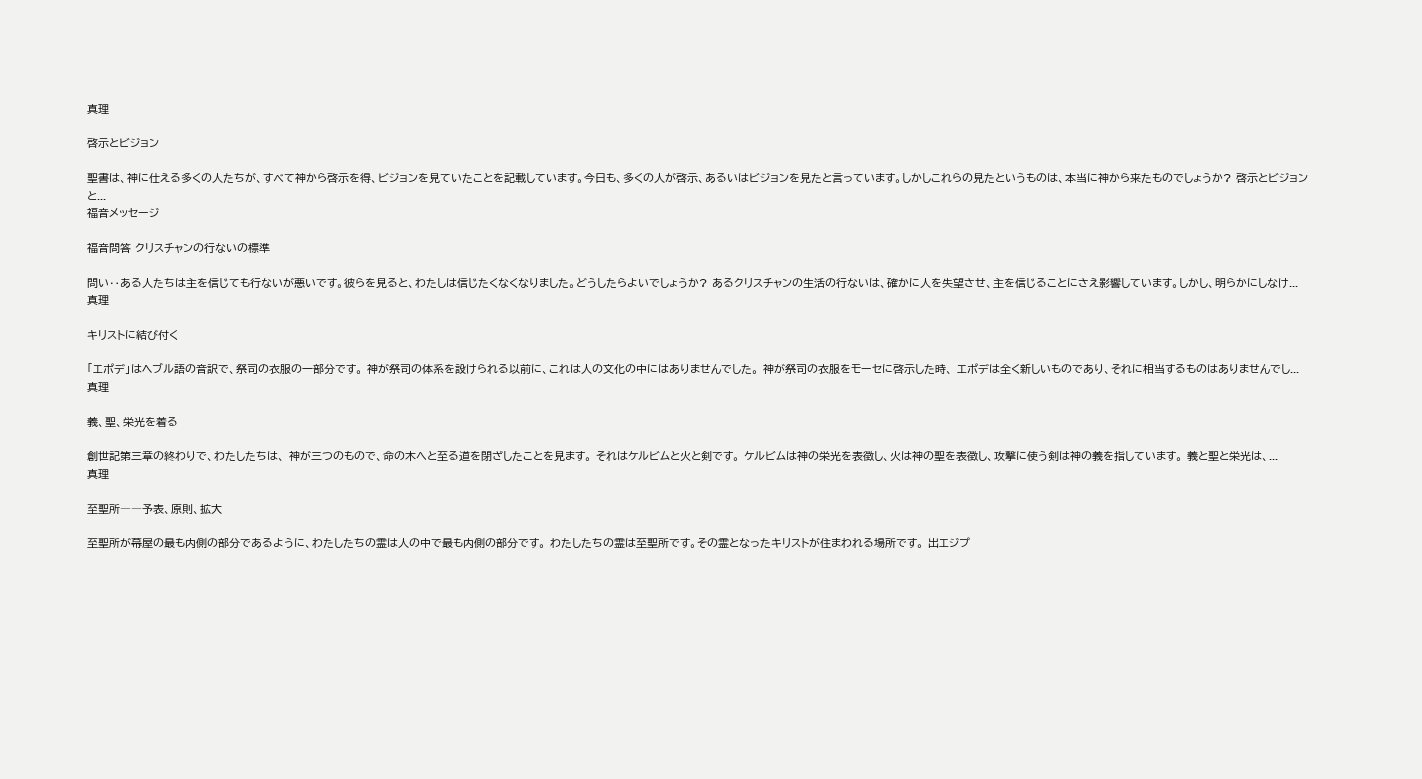真理

啓示とビジョン

聖書は、神に仕える多くの人たちが、すべて神から啓示を得、ビジョンを見ていたことを記載しています。今日も、多くの人が啓示、あるいはビジョンを見たと言っています。しかしこれらの見たというものは、本当に神から来たものでしょうか? 啓示とビジョンと...
福音メッセージ

福音問答 クリスチャンの行ないの標準

問い‥ある人たちは主を信じても行ないが悪いです。彼らを見ると、わたしは信じたくなくなりました。どうしたらよいでしょうか? あるクリスチャンの生活の行ないは、確かに人を失望させ、主を信じることにさえ影響しています。しかし、明らかにしなけ...
真理

キリストに結び付く

「エポデ」はヘブル語の音訳で、祭司の衣服の一部分です。 神が祭司の体系を設けられる以前に、これは人の文化の中にはありませんでした。 神が祭司の衣服をモーセに啓示した時、 エポデは全く新しいものであり、それに相当するものはありませんでし...
真理

義、聖、栄光を着る

創世記第三章の終わりで、わたしたちは、 神が三つのもので、命の木へと至る道を閉ざしたことを見ます。 それはケルビムと火と剣です。 ケルビムは神の栄光を表徴し、火は神の聖を表徴し、攻撃に使う剣は神の義を指しています。 義と聖と栄光は、...
真理

至聖所――予表、原則、拡大

至聖所が幕屋の最も内側の部分であるように、わたしたちの霊は人の中で最も内側の部分です。 わたしたちの霊は至聖所です。その霊となったキリストが住まわれる場所です。 出エジプ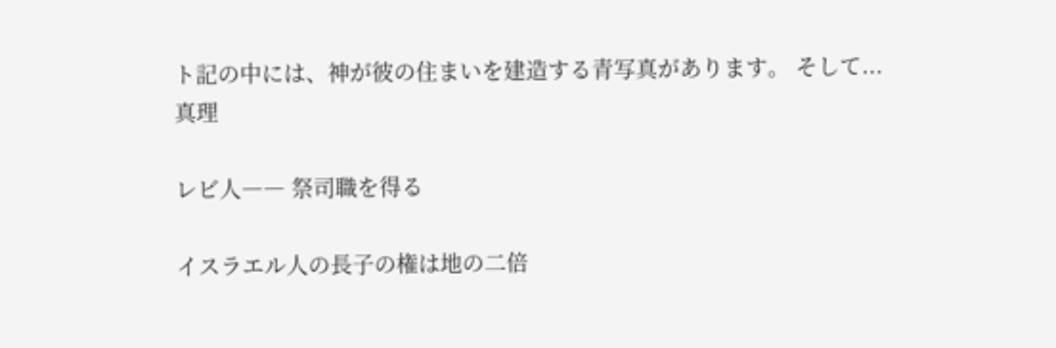ト記の中には、神が彼の住まいを建造する青写真があります。 そして...
真理

レビ人―― 祭司職を得る

イスラエル人の長子の権は地の二倍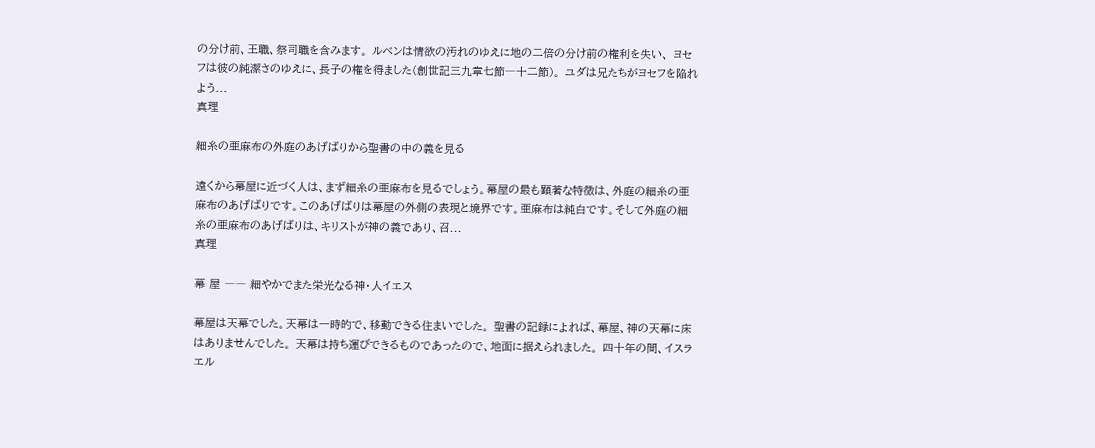の分け前、王職、祭司職を含みます。 ルベンは情欲の汚れのゆえに地の二倍の分け前の権利を失い、 ヨセフは彼の純潔さのゆえに、長子の権を得ました(創世記三九章七節―十二節)。 ユダは兄たちがヨセフを陥れよう...
真理

細糸の亜麻布の外庭のあげばりから聖書の中の義を見る

遠くから幕屋に近づく人は、まず細糸の亜麻布を見るでしょう。幕屋の最も顕著な特徴は、外庭の細糸の亜麻布のあげばりです。このあげばりは幕屋の外側の表現と境界です。亜麻布は純白です。そして外庭の細糸の亜麻布のあげばりは、キリストが神の義であり、召...
真理

幕 屋 ―― 細やかでまた栄光なる神・人イエス

幕屋は天幕でした。天幕は一時的で、移動できる住まいでした。 聖書の記録によれば、幕屋、神の天幕に床はありませんでした。 天幕は持ち運びできるものであったので、地面に据えられました。 四十年の間、イスラエル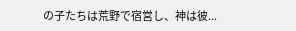の子たちは荒野で宿営し、神は彼...